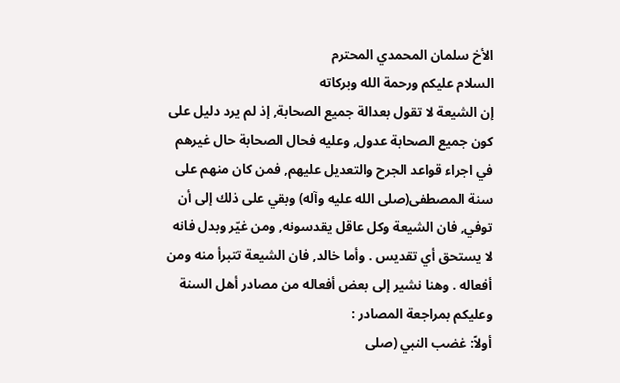الأخ سلمان المحمدي المحترم
السلام عليكم ورحمة الله وبركاته
إن الشيعة لا تقول بعدالة جميع الصحابة, إذ لم يرد دليل على كون جميع الصحابة عدول, وعليه فحال الصحابة حال غيرهم في اجراء قواعد الجرح والتعديل عليهم, فمن كان منهم على سنة المصطفى(صلى الله عليه وآله) وبقي على ذلك إلى أن توفي, فان الشيعة وكل عاقل يقدسونه, ومن غيّر وبدل فانه لا يستحق أي تقديس . وأما خالد, فان الشيعة تتبرأ منه ومن أفعاله . وهنا نشير إلى بعض أفعاله من مصادر أهل السنة وعليكم بمراجعة المصادر :
أولاً: غضب النبي (صلى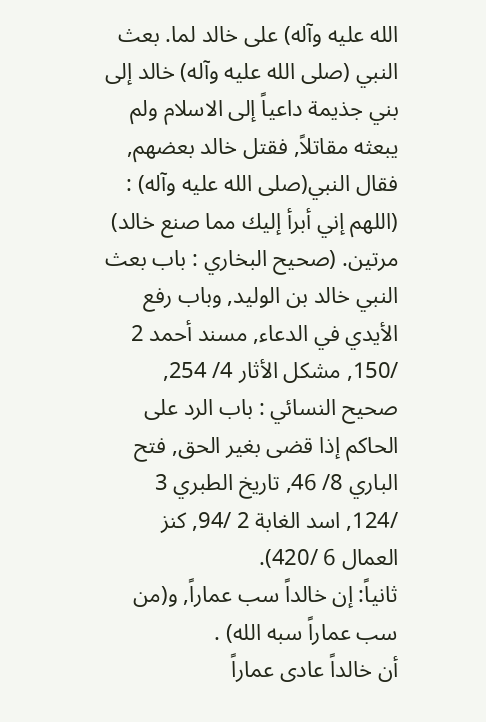الله عليه وآله) على خالد لما. بعث النبي (صلى الله عليه وآله) خالد إلى بني جذيمة داعياً إلى الاسلام ولم يبعثه مقاتلاً, فقتل خالد بعضهم, فقال النبي(صلى الله عليه وآله) : (اللهم إني أبرأ إليك مما صنع خالد) مرتين. (صحيح البخاري : باب بعث النبي خالد بن الوليد, وباب رفع الأيدي في الدعاء, مسند أحمد 2 /150, مشكل الأثار 4/ 254, صحيح النسائي : باب الرد على الحاكم إذا قضى بغير الحق, فتح الباري 8/ 46, تاريخ الطبري 3 /124, اسد الغابة 2 /94, كنز العمال 6 /420).
ثانياً: إن خالداً سب عماراً, و(من سب عماراً سبه الله) .
أن خالداً عادى عماراً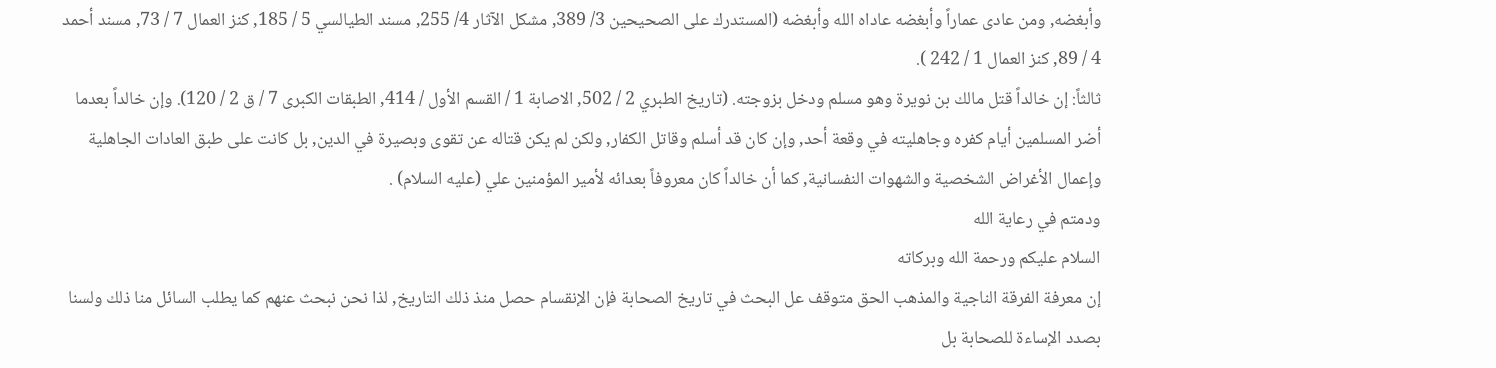وأبغضه, ومن عادى عماراً وأبغضه عاداه الله وأبغضه (المستدرك على الصحيحين 3/ 389, مشكل الآثار 4/ 255, مسند الطيالسي 5 / 185, كنز العمال 7 / 73, مسند أحمد 4 / 89, كنز العمال 1 / 242 ).
ثالثاً: إن خالداً قتل مالك بن نويرة وهو مسلم ودخل بزوجته. (تاريخ الطبري 2 / 502, الاصابة 1 / القسم الأول / 414, الطبقات الكبرى 7 / ق 2 / 120). وإن خالداً بعدما أضر المسلمين أيام كفره وجاهليته في وقعة أحد, وإن كان قد أسلم وقاتل الكفار, ولكن لم يكن قتاله عن تقوى وبصيرة في الدين, بل كانت على طبق العادات الجاهلية وإعمال الأغراض الشخصية والشهوات النفسانية, كما أن خالداً كان معروفاً بعدائه لأمير المؤمنين علي (عليه السلام) .
ودمتم في رعاية الله
السلام عليكم ورحمة الله وبركاته
إن معرفة الفرقة الناجية والمذهب الحق متوقف عل البحث في تاريخ الصحابة فإن الإنقسام حصل منذ ذلك التاريخ, لذا نحن نبحث عنهم كما يطلب السائل منا ذلك ولسنا بصدد الإساءة للصحابة بل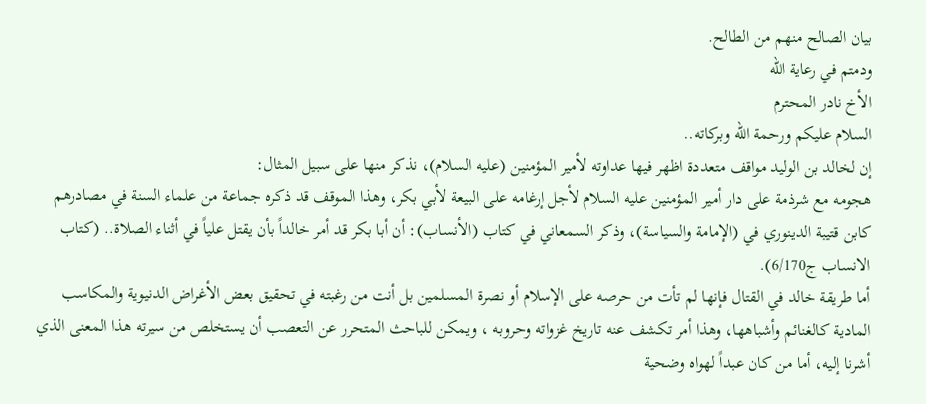بيان الصالح منهم من الطالح.
ودمتم في رعاية الله
الأخ نادر المحترم
السلام عليكم ورحمة الله وبركاته..
إن لخالد بن الوليد مواقف متعددة اظهر فيها عداوته لأمير المؤمنين (عليه السلام)، نذكر منها على سبيل المثال:
هجومه مع شرذمة على دار أمير المؤمنين عليه السلام لأجل إرغامه على البيعة لأبي بكر، وهذا الموقف قد ذكره جماعة من علماء السنة في مصادرهم كابن قتيبة الدينوري في (الإمامة والسياسة)، وذكر السمعاني في كتاب (الأنساب): أن أبا بكر قد أمر خالداً بأن يقتل علياً في أثناء الصلاة.. (كتاب الانساب ج6/170).
أما طريقة خالد في القتال فإنها لم تأت من حرصه على الإسلام أو نصرة المسلمين بل أنت من رغبته في تحقيق بعض الأغراض الدنيوية والمكاسب المادية كالغنائم وأشباهها، وهذا أمر تكشف عنه تاريخ غزواته وحروبه ، ويمكن للباحث المتحرر عن التعصب أن يستخلص من سيرته هذا المعنى الذي أشرنا إليه، أما من كان عبداً لهواه وضحية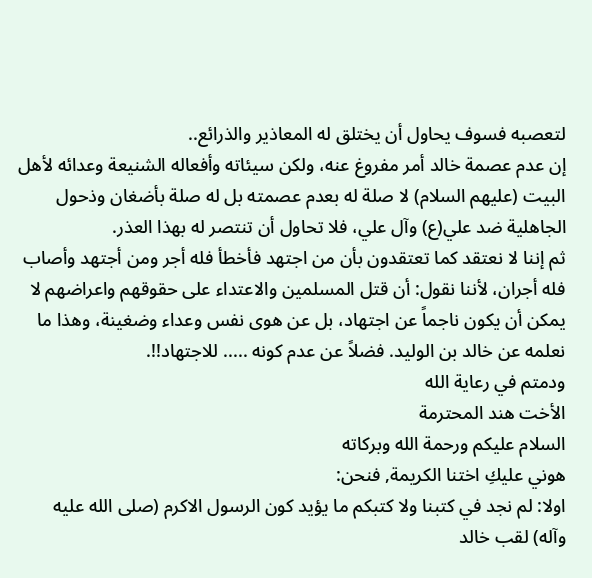لتعصبه فسوف يحاول أن يختلق له المعاذير والذرائع..
إن عدم عصمة خالد أمر مفروغ عنه، ولكن سيئاته وأفعاله الشنيعة وعدائه لأهل البيت (عليهم السلام) لا صلة له بعدم عصمته بل له صلة بأضغان وذحول الجاهلية ضد علي(ع) وآل علي، فلا تحاول أن تنتصر له بهذا العذر.
ثم إننا لا نعتقد كما تعتقدون بأن من اجتهد فأخطأ فله أجر ومن أجتهد وأصاب فله أجران، لأننا نقول: أن قتل المسلمين والاعتداء على حقوقهم واعراضهم لا يمكن أن يكون ناجماً عن اجتهاد، بل عن هوى نفس وعداء وضغينة، وهذا ما نعلمه عن خالد بن الوليد. فضلاً عن عدم كونه ..... للاجتهاد!!.
ودمتم في رعاية الله
الأخت هند المحترمة
السلام عليكم ورحمة الله وبركاته
هوني عليكِ اختنا الكريمة, فنحن:
اولا: لم نجد في كتبنا ولا كتبكم ما يؤيد كون الرسول الاكرم (صلى الله عليه وآله) لقب خالد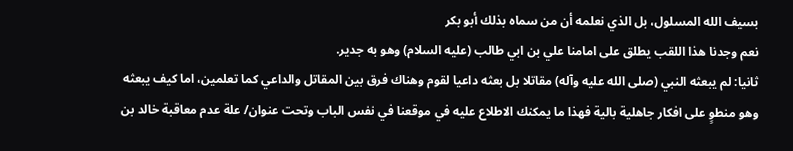بسيف الله المسلول، بل الذي نعلمه أن من سماه بذلك أبو بكر
نعم وجدنا هذا اللقب يطلق على امامنا علي بن ابي طالب (عليه السلام) وهو به جدير.
ثانيا: لم يبعثه النبي (صلى الله عليه وآله) مقاتلا بل بعثه داعيا لقوم وهناك فرق بين المقاتل والداعي كما تعلمين، اما كيف يبعثه وهو منطوٍ على افكار جاهلية بالية فهذا ما يمكنك الاطلاع عليه في موقعنا في نفس الباب وتحت عنوان/ علة عدم معاقبة خالد بن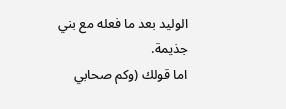الوليد بعد ما فعله مع بني جذيمة.
اما قولك (وكم صحابي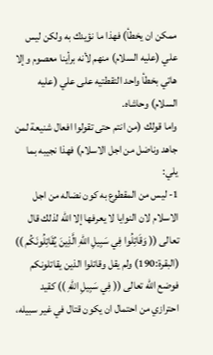ممكن ان يخطأ) فهذا ما نؤيدك به ولكن ليس علي (عليه السلام) منهم لأنه برأينا معصوم وإلا هاتي بخطأ واحد التقطتيه على علي (عليه السلام) وحاشاه.
واما قولك (من انتم حتى تقولوا افعال شنيعة لمن جاهد وناضل من اجل الاسلام) فهذا نجيبه بما يلي:
1- ليس من المقطوع به كون نضاله من اجل الاسلام لان النوايا لا يعرفها إلا الله لذلك قال تعالى (( وَقَاتِلُوا فِي سَبِيلِ اللّهِ الَّذِينَ يُقَاتِلُونَكُم )) (البقرة:190) ولم يقل وقاتلوا الذين يقاتلونكم فوضع الله تعالى (( فِي سَبِيلِ اللّهِ )) كقيد احترازي من احتمال ان يكون قتال في غير سبيله،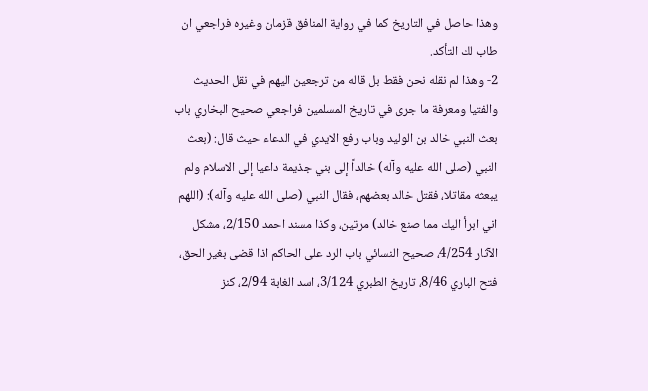وهذا حاصل في التاريخ كما في رواية المنافق قزمان وغيره فراجعي ان طاب لك التأكد.
2- وهذا لم نقله نحن فقط بل قاله من ترجعين اليهم في نقل الحديث والفتيا ومعرفة ما جرى في تاريخ المسلمين فراجعي صحيح البخاري باب بعث النبي خالد بن الوليد وباب رفع الايدي في الدعاء حيث قال: (بعث النبي (صلى الله عليه وآله) خالداً إلى بني جذيمة داعيا إلى الاسلام ولم يبعثه مقاتلا، فقتل خالد بعضهم، فقال النبي (صلى الله عليه وآله): (اللهم اني ابرأ اليك مما صنع خالد) مرتين، وكذا مسند احمد 2/150، مشكل الآثار 4/254، صحيح النسائي باب الرد على الحاكم اذا قضى بغير الحق، فتح الباري 8/46، تاريخ الطبري 3/124، اسد الغابة 2/94، كنز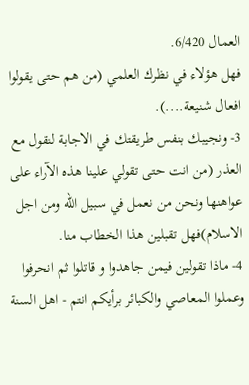العمال 6/420.
فهل هؤلاء في نظرك العلمي (من هم حتى يقولوا افعال شنيعة....).
3- ونجيبك بنفس طريقتك في الاجابة لنقول مع العذر (من انت حتى تقولي علينا هذه الآراء على عواهنها ونحن من نعمل في سبيل الله ومن اجل الاسلام)فهل تقبلين هذا الخطاب منا.
4- ماذا تقولين فيمن جاهدوا و قاتلوا ثم انحرفوا وعملوا المعاصي والكبائر برأيكم انتم - اهل السنة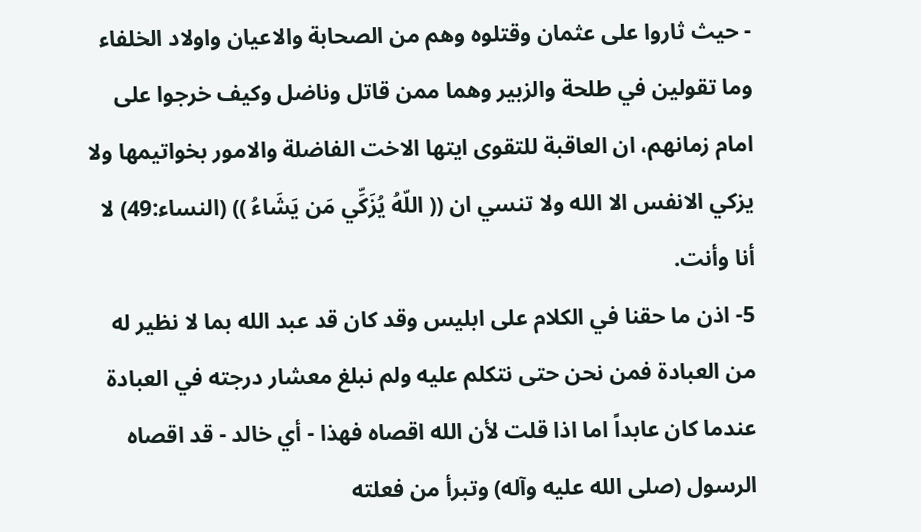- حيث ثاروا على عثمان وقتلوه وهم من الصحابة والاعيان واولاد الخلفاء وما تقولين في طلحة والزبير وهما ممن قاتل وناضل وكيف خرجوا على امام زمانهم، ان العاقبة للتقوى ايتها الاخت الفاضلة والامور بخواتيمها ولا يزكي الانفس الا الله ولا تنسي ان (( اللّهُ يُزَكِّي مَن يَشَاءُ )) (النساء:49) لا أنا وأنت.
5- اذن ما حقنا في الكلام على ابليس وقد كان قد عبد الله بما لا نظير له من العبادة فمن نحن حتى نتكلم عليه ولم نبلغ معشار درجته في العبادة عندما كان عابداً اما اذا قلت لأن الله اقصاه فهذا - أي خالد - قد اقصاه الرسول (صلى الله عليه وآله) وتبرأ من فعلته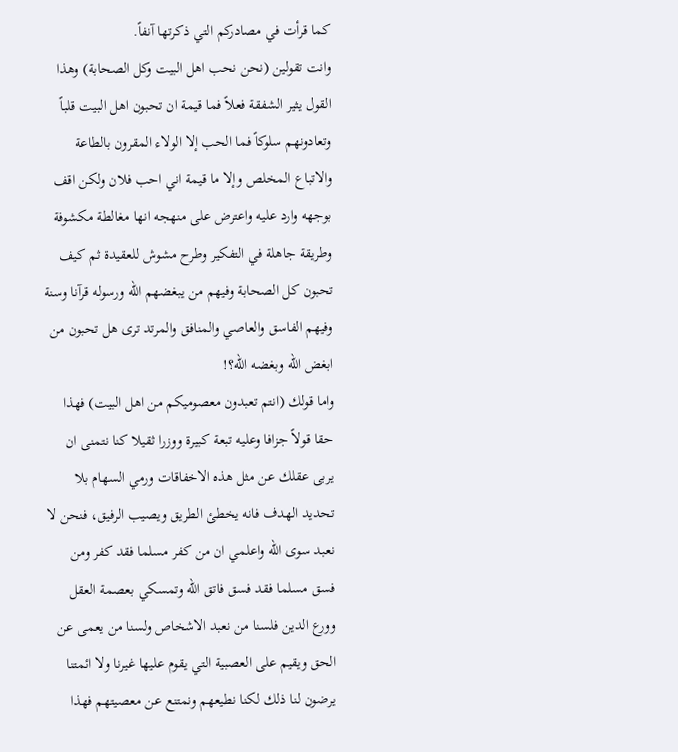كما قرأت في مصادركم التي ذكرتها آنفاً.
وانت تقولين (نحن نحب اهل البيت وكل الصحابة) وهذا القول يثير الشفقة فعلاً فما قيمة ان تحبون اهل البيت قلباً وتعادونهم سلوكاً فما الحب إلا الولاء المقرون بالطاعة والاتباع المخلص وإلا ما قيمة اني احب فلان ولكن اقف بوجهه وارد عليه واعترض على منهجه انها مغالطة مكشوفة وطريقة جاهلة في التفكير وطرح مشوش للعقيدة ثم كيف تحبون كل الصحابة وفيهم من يبغضهم الله ورسوله قرآنا وسنة وفيهم الفاسق والعاصي والمنافق والمرتد ترى هل تحبون من ابغض الله وبغضه الله؟!
واما قولك (انتم تعبدون معصوميكم من اهل البيت) فهذا حقا قولاً جزافا وعليه تبعة كبيرة ووزرا ثقيلا كنا نتمنى ان يربى عقلك عن مثل هذه الاخفاقات ورمي السهام بلا تحديد الهدف فانه يخطئ الطريق ويصيب الرفيق، فنحن لا نعبد سوى الله واعلمي ان من كفر مسلما فقد كفر ومن فسق مسلما فقد فسق فاتق الله وتمسكي بعصمة العقل وورع الدين فلسنا من نعبد الاشخاص ولسنا من يعمى عن الحق ويقيم على العصبية التي يقوم عليها غيرنا ولا ائمتنا يرضون لنا ذلك لكنا نطيعهم ونمتنع عن معصيتهم فهذا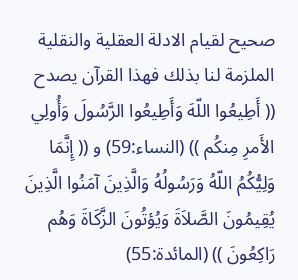صحيح لقيام الادلة العقلية والنقلية الملزمة لنا بذلك فهذا القرآن يصدح (( أَطِيعُوا اللّهَ وَأَطِيعُوا الرَّسُولَ وَأُولِي الأَمرِ مِنكُم )) (النساء:59) و (( إِنَّمَا وَلِيُّكُمُ اللّهُ وَرَسُولُهُ وَالَّذِينَ آمَنُوا الَّذِينَ يُقِيمُونَ الصَّلاَةَ وَيُؤتُونَ الزَّكَاةَ وَهُم رَاكِعُونَ )) (المائدة:55)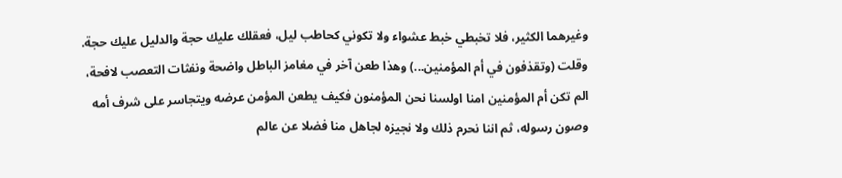وغيرهما الكثير، فلا تخبطي خبط عشواء ولا تكوني كحاطب ليل، فعقلك عليك حجة والدليل عليك حجة.
وقلت (وتقذفون في أم المؤمنين...) وهذا طعن آخر في مغامز الباطل واضحة ونفثات التعصب لافحة، الم تكن أم المؤمنين امنا اولسنا نحن المؤمنون فكيف يطعن المؤمن عرضه ويتجاسر على شرف أمه وصون رسوله، ثم اننا نحرم ذلك ولا نجيزه لجاهل منا فضلا عن عالم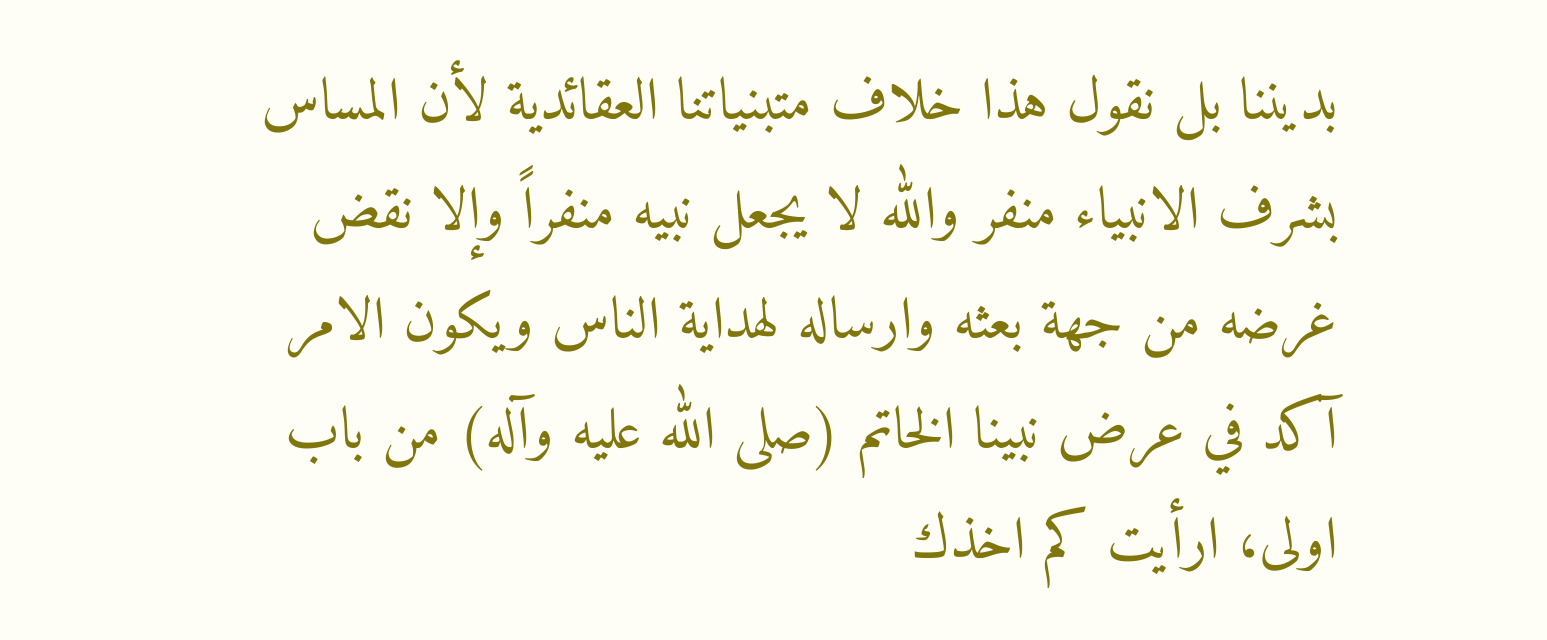بديننا بل نقول هذا خلاف متبنياتنا العقائدية لأن المساس بشرف الانبياء منفر والله لا يجعل نبيه منفراً وإلا نقض غرضه من جهة بعثه وارساله لهداية الناس ويكون الامر آكد في عرض نبينا الخاتم (صلى الله عليه وآله) من باب اولى، ارأيت كم اخذك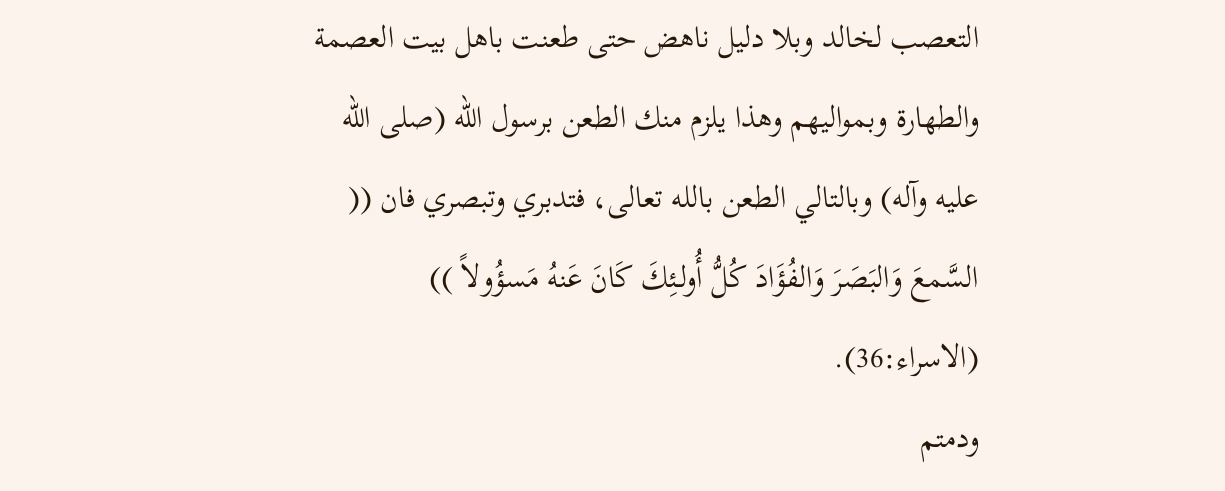التعصب لخالد وبلا دليل ناهض حتى طعنت باهل بيت العصمة والطهارة وبمواليهم وهذا يلزم منك الطعن برسول الله (صلى الله عليه وآله) وبالتالي الطعن بالله تعالى، فتدبري وتبصري فان (( السَّمعَ وَالبَصَرَ وَالفُؤَادَ كُلُّ أُولـئِكَ كَانَ عَنهُ مَسؤُولاً )) (الاسراء:36).
ودمتم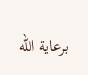برعاية الله